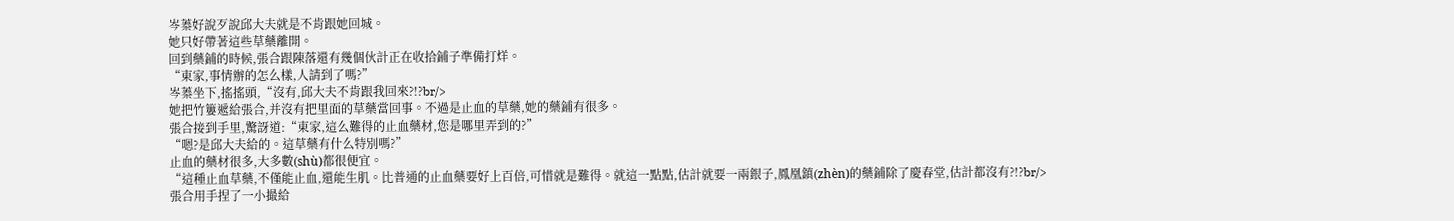岑蓁好說歹說邱大夫就是不肯跟她回城。
她只好帶著這些草藥離開。
回到藥鋪的時候,張合跟陳落還有幾個伙計正在收拾鋪子準備打烊。
“東家,事情辦的怎么樣,人請到了嗎?”
岑蓁坐下,搖搖頭,“沒有,邱大夫不肯跟我回來?!?br/>
她把竹簍遞給張合,并沒有把里面的草藥當回事。不過是止血的草藥,她的藥鋪有很多。
張合接到手里,驚訝道:“東家,這么難得的止血藥材,您是哪里弄到的?”
“嗯?是邱大夫給的。這草藥有什么特別嗎?”
止血的藥材很多,大多數(shù)都很便宜。
“這種止血草藥,不僅能止血,還能生肌。比普通的止血藥要好上百倍,可惜就是難得。就這一點點,估計就要一兩銀子,鳳凰鎮(zhèn)的藥鋪除了慶春堂,估計都沒有?!?br/>
張合用手捏了一小撮給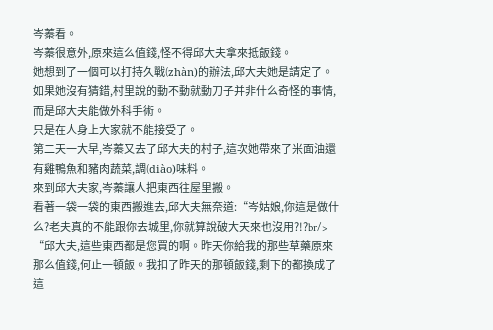岑蓁看。
岑蓁很意外,原來這么值錢,怪不得邱大夫拿來抵飯錢。
她想到了一個可以打持久戰(zhàn)的辦法,邱大夫她是請定了。
如果她沒有猜錯,村里說的動不動就動刀子并非什么奇怪的事情,而是邱大夫能做外科手術。
只是在人身上大家就不能接受了。
第二天一大早,岑蓁又去了邱大夫的村子,這次她帶來了米面油還有雞鴨魚和豬肉蔬菜,調(diào)味料。
來到邱大夫家,岑蓁讓人把東西往屋里搬。
看著一袋一袋的東西搬進去,邱大夫無奈道:“岑姑娘,你這是做什么?老夫真的不能跟你去城里,你就算說破大天來也沒用?!?br/>
“邱大夫,這些東西都是您買的啊。昨天你給我的那些草藥原來那么值錢,何止一頓飯。我扣了昨天的那頓飯錢,剩下的都換成了這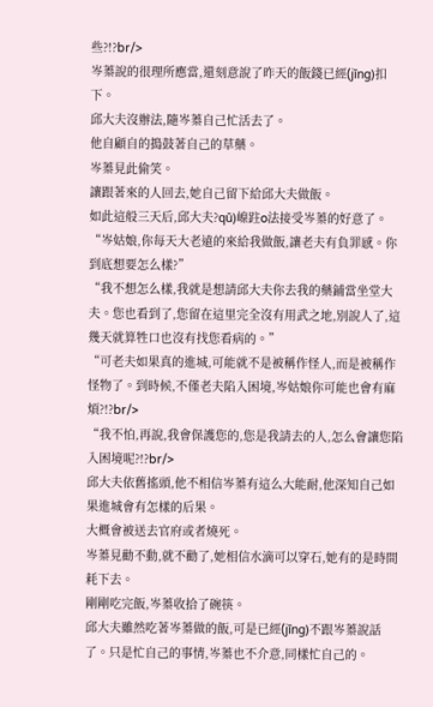些?!?br/>
岑蓁說的很理所應當,還刻意說了昨天的飯錢已經(jīng)扣下。
邱大夫沒辦法,隨岑蓁自己忙活去了。
他自顧自的搗鼓著自己的草藥。
岑蓁見此偷笑。
讓跟著來的人回去,她自己留下給邱大夫做飯。
如此這般三天后,邱大夫?qū)嵲跓o法接受岑蓁的好意了。
“岑姑娘,你每天大老遠的來給我做飯,讓老夫有負罪感。你到底想要怎么樣?”
“我不想怎么樣,我就是想請邱大夫你去我的藥鋪當坐堂大夫。您也看到了,您留在這里完全沒有用武之地,別說人了,這幾天就算牲口也沒有找您看病的。”
“可老夫如果真的進城,可能就不是被稱作怪人,而是被稱作怪物了。到時候,不僅老夫陷入困境,岑姑娘你可能也會有麻煩?!?br/>
“我不怕,再說,我會保護您的,您是我請去的人,怎么會讓您陷入困境呢?!?br/>
邱大夫依舊搖頭,他不相信岑蓁有這么大能耐,他深知自己如果進城會有怎樣的后果。
大概會被送去官府或者燒死。
岑蓁見勸不動,就不勸了,她相信水滴可以穿石,她有的是時間耗下去。
剛剛吃完飯,岑蓁收拾了碗筷。
邱大夫雖然吃著岑蓁做的飯,可是已經(jīng)不跟岑蓁說話了。只是忙自己的事情,岑蓁也不介意,同樣忙自己的。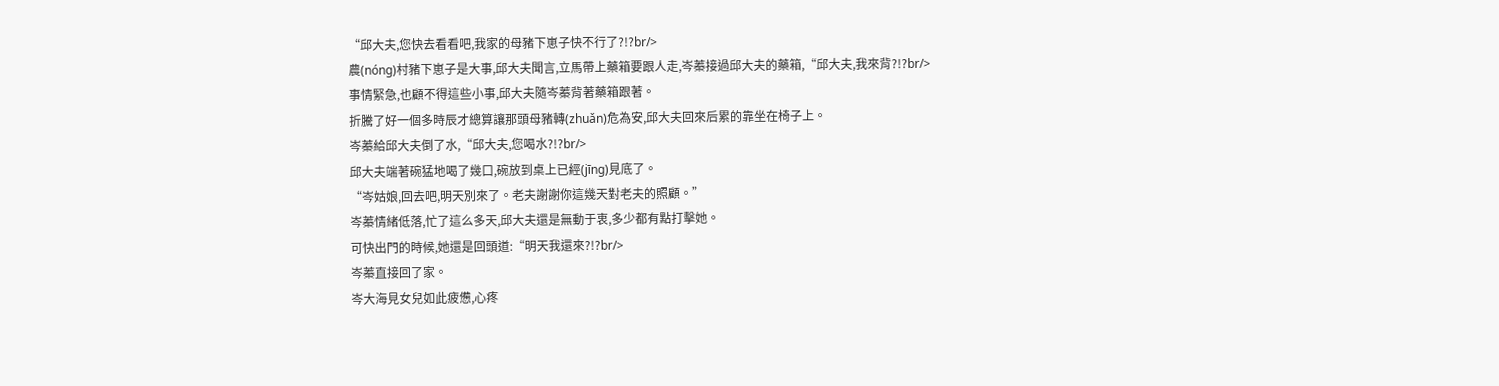“邱大夫,您快去看看吧,我家的母豬下崽子快不行了?!?br/>
農(nóng)村豬下崽子是大事,邱大夫聞言,立馬帶上藥箱要跟人走,岑蓁接過邱大夫的藥箱,“邱大夫,我來背?!?br/>
事情緊急,也顧不得這些小事,邱大夫隨岑蓁背著藥箱跟著。
折騰了好一個多時辰才總算讓那頭母豬轉(zhuǎn)危為安,邱大夫回來后累的靠坐在椅子上。
岑蓁給邱大夫倒了水,“邱大夫,您喝水?!?br/>
邱大夫端著碗猛地喝了幾口,碗放到桌上已經(jīng)見底了。
“岑姑娘,回去吧,明天別來了。老夫謝謝你這幾天對老夫的照顧。”
岑蓁情緒低落,忙了這么多天,邱大夫還是無動于衷,多少都有點打擊她。
可快出門的時候,她還是回頭道:“明天我還來?!?br/>
岑蓁直接回了家。
岑大海見女兒如此疲憊,心疼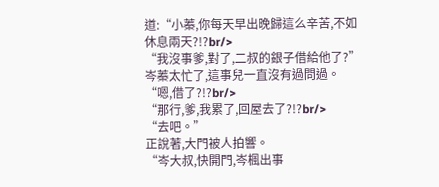道:“小蓁,你每天早出晚歸這么辛苦,不如休息兩天?!?br/>
“我沒事爹,對了,二叔的銀子借給他了?”
岑蓁太忙了,這事兒一直沒有過問過。
“嗯,借了?!?br/>
“那行,爹,我累了,回屋去了?!?br/>
“去吧。”
正說著,大門被人拍響。
“岑大叔,快開門,岑楓出事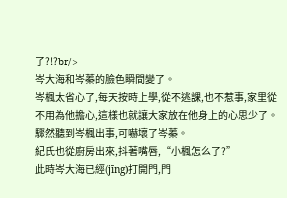了?!?br/>
岑大海和岑蓁的臉色瞬間變了。
岑楓太省心了,每天按時上學,從不逃課,也不惹事,家里從不用為他擔心,這樣也就讓大家放在他身上的心思少了。
驟然聽到岑楓出事,可嚇壞了岑蓁。
紀氏也從廚房出來,抖著嘴唇,“小楓怎么了?”
此時岑大海已經(jīng)打開門,門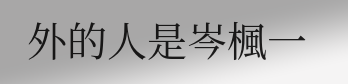外的人是岑楓一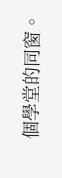個學堂的同窗。